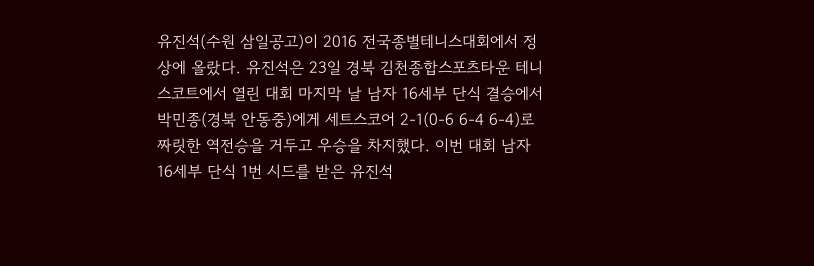유진석(수원 삼일공고)이 2016 전국종별테니스대회에서 정상에 올랐다. 유진석은 23일 경북 김천종합스포츠타운 테니스코트에서 열린 대회 마지막 날 남자 16세부 단식 결승에서 박민종(경북 안동중)에게 세트스코어 2-1(0-6 6-4 6-4)로 짜릿한 역전승을 거두고 우승을 차지했다. 이번 대회 남자 16세부 단식 1번 시드를 받은 유진석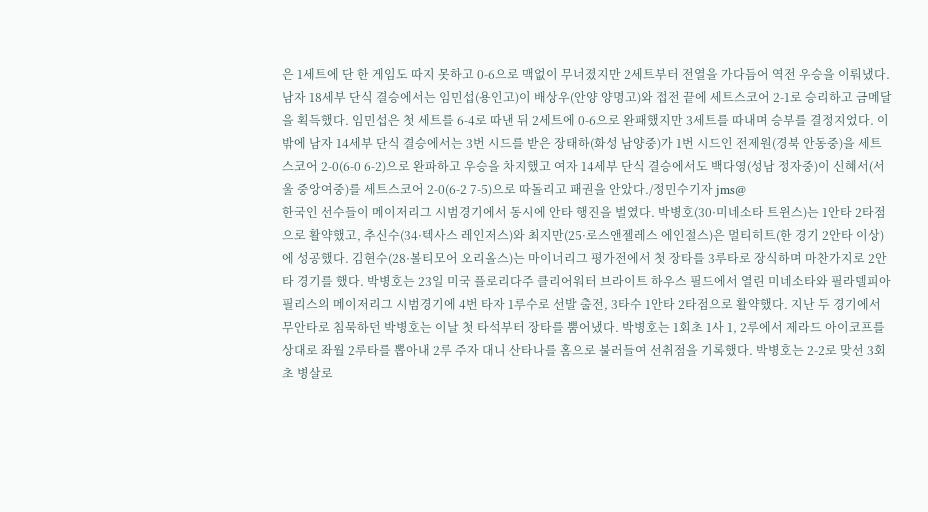은 1세트에 단 한 게임도 따지 못하고 0-6으로 맥없이 무너졌지만 2세트부터 전열을 가다듬어 역전 우승을 이뤄냈다. 남자 18세부 단식 결승에서는 임민섭(용인고)이 배상우(안양 양명고)와 접전 끝에 세트스코어 2-1로 승리하고 금메달을 획득했다. 임민섭은 첫 세트를 6-4로 따낸 뒤 2세트에 0-6으로 완패했지만 3세트를 따내며 승부를 결정지었다. 이밖에 남자 14세부 단식 결승에서는 3번 시드를 받은 장태하(화성 남양중)가 1번 시드인 전제원(경북 안동중)을 세트스코어 2-0(6-0 6-2)으로 완파하고 우승을 차지했고 여자 14세부 단식 결승에서도 백다영(성남 정자중)이 신혜서(서울 중앙여중)를 세트스코어 2-0(6-2 7-5)으로 따돌리고 패권을 안았다./정민수기자 jms@
한국인 선수들이 메이저리그 시범경기에서 동시에 안타 행진을 벌였다. 박병호(30·미네소타 트윈스)는 1안타 2타점으로 활약했고, 추신수(34·텍사스 레인저스)와 최지만(25·로스앤젤레스 에인절스)은 멀티히트(한 경기 2안타 이상)에 성공했다. 김현수(28·볼티모어 오리올스)는 마이너리그 평가전에서 첫 장타를 3루타로 장식하며 마찬가지로 2안타 경기를 했다. 박병호는 23일 미국 플로리다주 클리어워터 브라이트 하우스 필드에서 열린 미네소타와 필라델피아 필리스의 메이저리그 시범경기에 4번 타자 1루수로 선발 출전, 3타수 1안타 2타점으로 활약했다. 지난 두 경기에서 무안타로 침묵하던 박병호는 이날 첫 타석부터 장타를 뿜어냈다. 박병호는 1회초 1사 1, 2루에서 제라드 아이코프를 상대로 좌월 2루타를 뽑아내 2루 주자 대니 산타나를 홈으로 불러들여 선취점을 기록했다. 박병호는 2-2로 맞선 3회초 병살로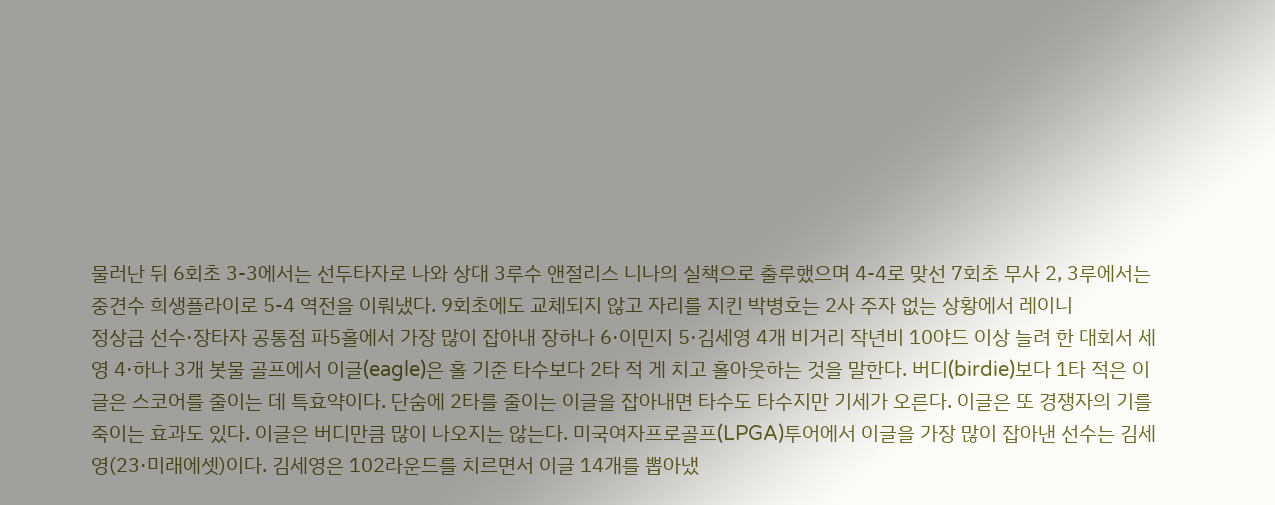물러난 뒤 6회초 3-3에서는 선두타자로 나와 상대 3루수 앤절리스 니나의 실책으로 출루했으며 4-4로 맞선 7회초 무사 2, 3루에서는 중견수 희생플라이로 5-4 역전을 이뤄냈다. 9회초에도 교체되지 않고 자리를 지킨 박병호는 2사 주자 없는 상황에서 레이니
정상급 선수·장타자 공통점 파5홀에서 가장 많이 잡아내 장하나 6·이민지 5·김세영 4개 비거리 작년비 10야드 이상 늘려 한 대회서 세영 4·하나 3개 봇물 골프에서 이글(eagle)은 홀 기준 타수보다 2타 적 게 치고 홀아웃하는 것을 말한다. 버디(birdie)보다 1타 적은 이글은 스코어를 줄이는 데 특효약이다. 단숨에 2타를 줄이는 이글을 잡아내면 타수도 타수지만 기세가 오른다. 이글은 또 경쟁자의 기를 죽이는 효과도 있다. 이글은 버디만큼 많이 나오지는 않는다. 미국여자프로골프(LPGA)투어에서 이글을 가장 많이 잡아낸 선수는 김세영(23·미래에셋)이다. 김세영은 102라운드를 치르면서 이글 14개를 뽑아냈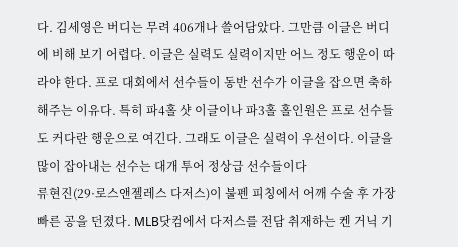다. 김세영은 버디는 무려 406개나 쓸어담았다. 그만큼 이글은 버디에 비해 보기 어렵다. 이글은 실력도 실력이지만 어느 정도 행운이 따라야 한다. 프로 대회에서 선수들이 동반 선수가 이글을 잡으면 축하해주는 이유다. 특히 파4홀 샷 이글이나 파3홀 홀인원은 프로 선수들도 커다란 행운으로 여긴다. 그래도 이글은 실력이 우선이다. 이글을 많이 잡아내는 선수는 대개 투어 정상급 선수들이다
류현진(29·로스앤젤레스 다저스)이 불펜 피칭에서 어깨 수술 후 가장 빠른 공을 던졌다. MLB닷컴에서 다저스를 전담 취재하는 켄 거닉 기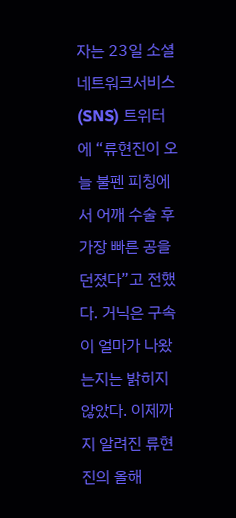자는 23일 소셜네트워크서비스(SNS) 트위터에 “류현진이 오늘 불펜 피칭에서 어깨 수술 후 가장 빠른 공을 던졌다”고 전했다. 거닉은 구속이 얼마가 나왔는지는 밝히지 않았다. 이제까지 알려진 류현진의 올해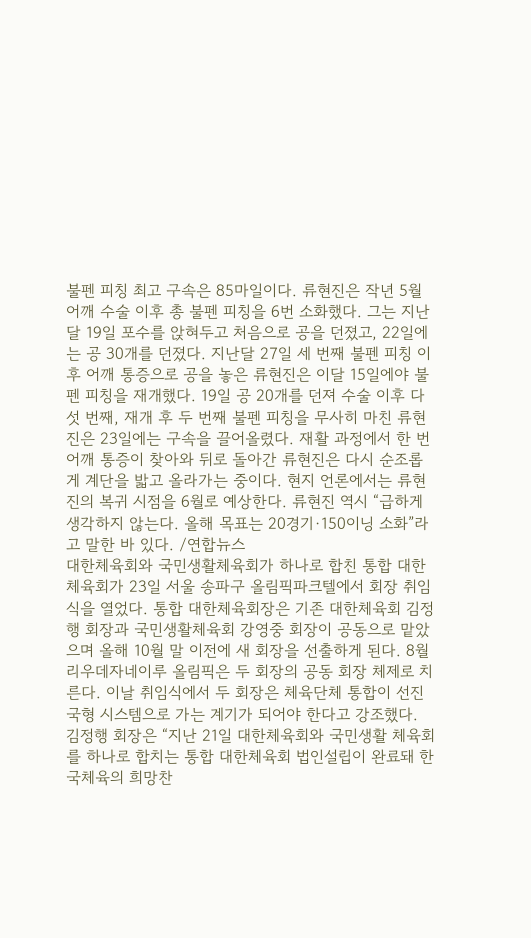불펜 피칭 최고 구속은 85마일이다. 류현진은 작년 5월 어깨 수술 이후 총 불펜 피칭을 6번 소화했다. 그는 지난달 19일 포수를 앉혀두고 처음으로 공을 던졌고, 22일에는 공 30개를 던졌다. 지난달 27일 세 번째 불펜 피칭 이후 어깨 통증으로 공을 놓은 류현진은 이달 15일에야 불펜 피칭을 재개했다. 19일 공 20개를 던져 수술 이후 다섯 번째, 재개 후 두 번째 불펜 피칭을 무사히 마친 류현진은 23일에는 구속을 끌어올렸다. 재활 과정에서 한 번 어깨 통증이 찾아와 뒤로 돌아간 류현진은 다시 순조롭게 계단을 밟고 올라가는 중이다. 현지 언론에서는 류현진의 복귀 시점을 6월로 예상한다. 류현진 역시 “급하게 생각하지 않는다. 올해 목표는 20경기·150이닝 소화”라고 말한 바 있다. /연합뉴스
대한체육회와 국민생활체육회가 하나로 합친 통합 대한체육회가 23일 서울 송파구 올림픽파크텔에서 회장 취임식을 열었다. 통합 대한체육회장은 기존 대한체육회 김정행 회장과 국민생활체육회 강영중 회장이 공동으로 맡았으며 올해 10월 말 이전에 새 회장을 선출하게 된다. 8월 리우데자네이루 올림픽은 두 회장의 공동 회장 체제로 치른다. 이날 취임식에서 두 회장은 체육단체 통합이 선진국형 시스템으로 가는 계기가 되어야 한다고 강조했다. 김정행 회장은 “지난 21일 대한체육회와 국민생활 체육회를 하나로 합치는 통합 대한체육회 법인설립이 완료돼 한국체육의 희망찬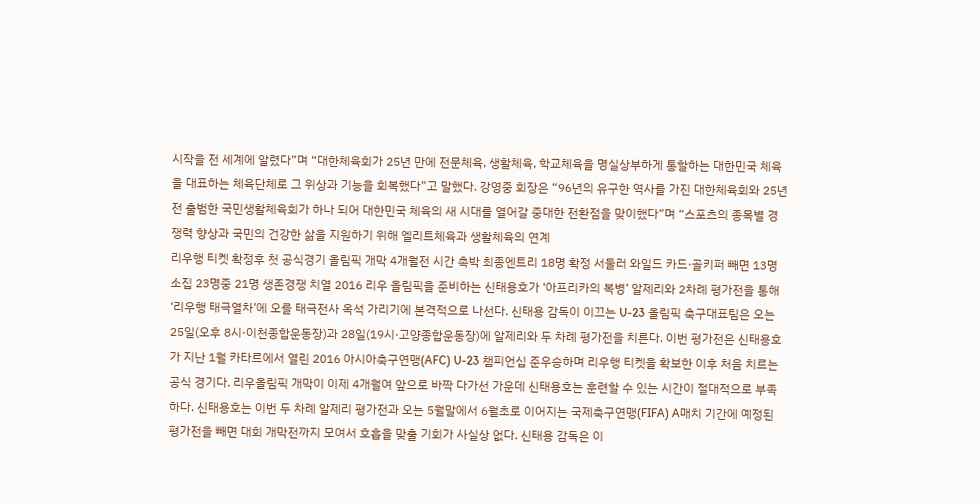시작을 전 세계에 알렸다”며 “대한체육회가 25년 만에 전문체육, 생활체육, 학교체육을 명실상부하게 통할하는 대한민국 체육을 대표하는 체육단체로 그 위상과 기능을 회복했다”고 말했다. 강영중 회장은 “96년의 유구한 역사를 가진 대한체육회와 25년 전 출범한 국민생활체육회가 하나 되어 대한민국 체육의 새 시대를 열어갈 중대한 전환점을 맞이했다”며 “스포츠의 종목별 경쟁력 향상과 국민의 건강한 삶을 지원하기 위해 엘리트체육과 생활체육의 연계
리우행 티켓 확정후 첫 공식경기 올림픽 개막 4개월전 시간 촉박 최종엔트리 18명 확정 서둘러 와일드 카드·골키퍼 빼면 13명 소집 23명중 21명 생존경쟁 치열 2016 리우 올림픽을 준비하는 신태용호가 ‘아프리카의 복병’ 알제리와 2차례 평가전을 통해 ‘리우행 태극열차’에 오를 태극전사 옥석 가리기에 본격적으로 나선다. 신태용 감독이 이끄는 U-23 올림픽 축구대표팀은 오는 25일(오후 8시·이천종합운동장)과 28일(19시·고양종합운동장)에 알제리와 두 차례 평가전을 치른다. 이번 평가전은 신태용호가 지난 1월 카타르에서 열린 2016 아시아축구연맹(AFC) U-23 챔피언십 준우승하며 리우행 티켓을 확보한 이후 처음 치르는 공식 경기다. 리우올림픽 개막이 이제 4개월여 앞으로 바짝 다가선 가운데 신태용호는 훈련할 수 있는 시간이 절대적으로 부족하다. 신태용호는 이번 두 차례 알제리 평가전과 오는 5월말에서 6월초로 이어지는 국제축구연맹(FIFA) A매치 기간에 예정된 평가전을 빼면 대회 개막전까지 모여서 호흡을 맞출 기회가 사실상 없다. 신태용 감독은 이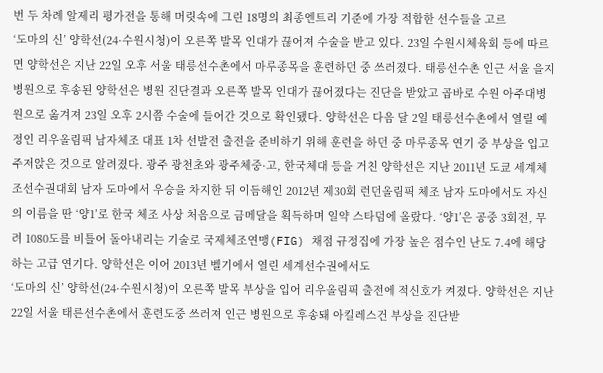번 두 차례 알제리 평가전을 통해 머릿속에 그린 18명의 최종엔트리 기준에 가장 적합한 선수들을 고르
‘도마의 신’ 양학선(24·수원시청)이 오른쪽 발목 인대가 끊어져 수술을 받고 있다. 23일 수원시체육회 등에 따르면 양학선은 지난 22일 오후 서울 태릉선수촌에서 마루종목을 훈련하던 중 쓰러졌다. 태릉선수촌 인근 서울 을지병원으로 후송된 양학선은 병원 진단결과 오른쪽 발목 인대가 끊어졌다는 진단을 받았고 곱바로 수원 아주대병원으로 옮겨져 23일 오후 2시쯤 수술에 들어간 것으로 확인됐다. 양학선은 다음 달 2일 태릉선수촌에서 열릴 예정인 리우올림픽 남자체조 대표 1차 선발전 출전을 준비하기 위해 훈련을 하던 중 마루종목 연기 중 부상을 입고 주저앉은 것으로 알려졌다. 광주 광천초와 광주체중·고, 한국체대 등을 거친 양학선은 지난 2011년 도쿄 세계체조선수권대회 남자 도마에서 우승을 차지한 뒤 이듬해인 2012년 제30회 런던올림픽 체조 남자 도마에서도 자신의 이름을 딴 ‘양1’로 한국 체조 사상 처음으로 금메달을 획득하며 일약 스타덤에 올랐다. ‘양1’은 공중 3회전, 무려 1080도를 비틀어 돌아내리는 기술로 국제체조연맹(FIG) 채점 규정집에 가장 높은 점수인 난도 7.4에 해당하는 고급 연기다. 양학선은 이어 2013년 벨기에서 열린 세계선수권에서도
‘도마의 신’ 양학선(24·수원시청)이 오른쪽 발목 부상을 입어 리우올림픽 출전에 적신호가 켜졌다. 양학선은 지난 22일 서울 태른선수촌에서 훈련도중 쓰러져 인근 병원으로 후송돼 아킬레스건 부상을 진단받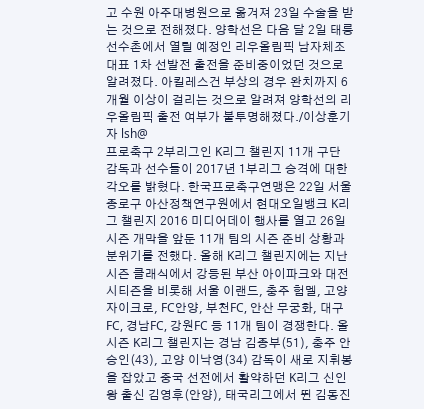고 수원 아주대병원으로 옮겨져 23일 수술을 받는 것으로 전해졌다. 양학선은 다음 달 2일 태릉선수촌에서 열릴 예정인 리우올림픽 남자체조 대표 1차 선발전 출전을 준비중이었던 것으로 알려졌다. 아킬레스건 부상의 경우 완치까지 6개월 이상이 걸리는 것으로 알려져 양학선의 리우올림픽 출전 여부가 불투명해졌다./이상훈기자 lsh@
프로축구 2부리그인 K리그 챌린지 11개 구단 감독과 선수들이 2017년 1부리그 승격에 대한 각오를 밝혔다. 한국프로축구연맹은 22일 서울 종로구 아산정책연구원에서 현대오일뱅크 K리그 챌린지 2016 미디어데이 행사를 열고 26일 시즌 개막을 앞둔 11개 팀의 시즌 준비 상황과 분위기를 전했다. 올해 K리그 챌린지에는 지난 시즌 클래식에서 강등된 부산 아이파크와 대전 시티즌을 비롯해 서울 이랜드, 충주 험멜, 고양 자이크로, FC안양, 부천FC, 안산 무궁화, 대구FC, 경남FC, 강원FC 등 11개 팀이 경쟁한다. 올시즌 K리그 챌린지는 경남 김종부(51), 충주 안승인(43), 고양 이낙영(34) 감독이 새로 지휘봉을 잡았고 중국 선전에서 활약하던 K리그 신인왕 출신 김영후(안양), 태국리그에서 뛴 김동진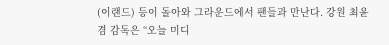(이랜드) 등이 돌아와 그라운드에서 팬들과 만난다. 강원 최윤겸 감독은 “오늘 미디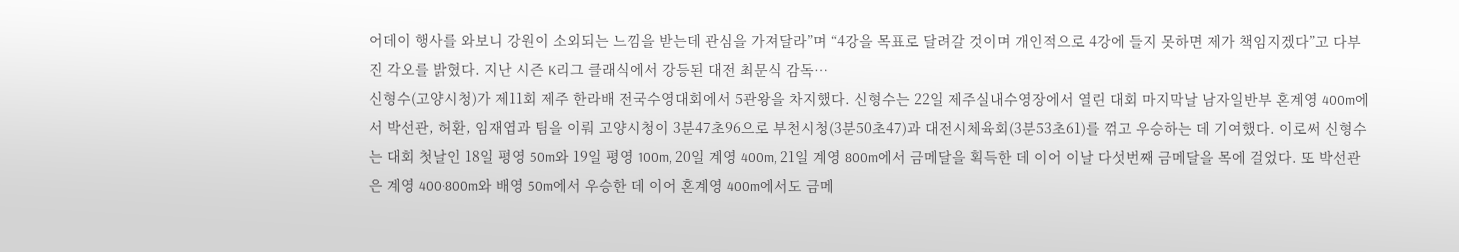어데이 행사를 와보니 강원이 소외되는 느낌을 받는데 관심을 가져달라”며 “4강을 목표로 달려갈 것이며 개인적으로 4강에 들지 못하면 제가 책임지겠다”고 다부진 각오를 밝혔다. 지난 시즌 K리그 클래식에서 강등된 대전 최문식 감독…
신형수(고양시청)가 제11회 제주 한라배 전국수영대회에서 5관왕을 차지했다. 신형수는 22일 제주실내수영장에서 열린 대회 마지막날 남자일반부 혼계영 400m에서 박선관, 허환, 임재엽과 팀을 이뤄 고양시청이 3분47초96으로 부천시청(3분50초47)과 대전시체육회(3분53초61)를 꺾고 우승하는 데 기여했다. 이로써 신형수는 대회 첫날인 18일 평영 50m와 19일 평영 100m, 20일 계영 400m, 21일 계영 800m에서 금메달을 획득한 데 이어 이날 다섯번째 금메달을 목에 걸었다. 또 박선관은 계영 400·800m와 배영 50m에서 우승한 데 이어 혼계영 400m에서도 금메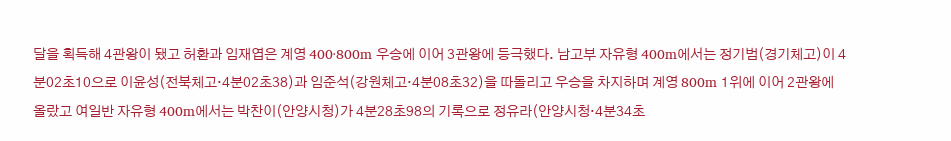달을 획득해 4관왕이 됐고 허환과 임재엽은 계영 400·800m 우승에 이어 3관왕에 등극했다. 남고부 자유형 400m에서는 정기범(경기체고)이 4분02초10으로 이윤성(전북체고·4분02초38)과 임준석(강원체고·4분08초32)을 따돌리고 우승을 차지하며 계영 800m 1위에 이어 2관왕에 올랐고 여일반 자유형 400m에서는 박찬이(안양시청)가 4분28초98의 기록으로 정유라(안양시청·4분34초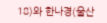18)와 한나경(울산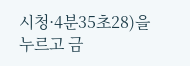시청·4분35초28)을 누르고 금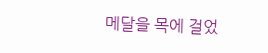메달을 목에 걸었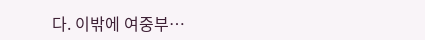다. 이밖에 여중부…